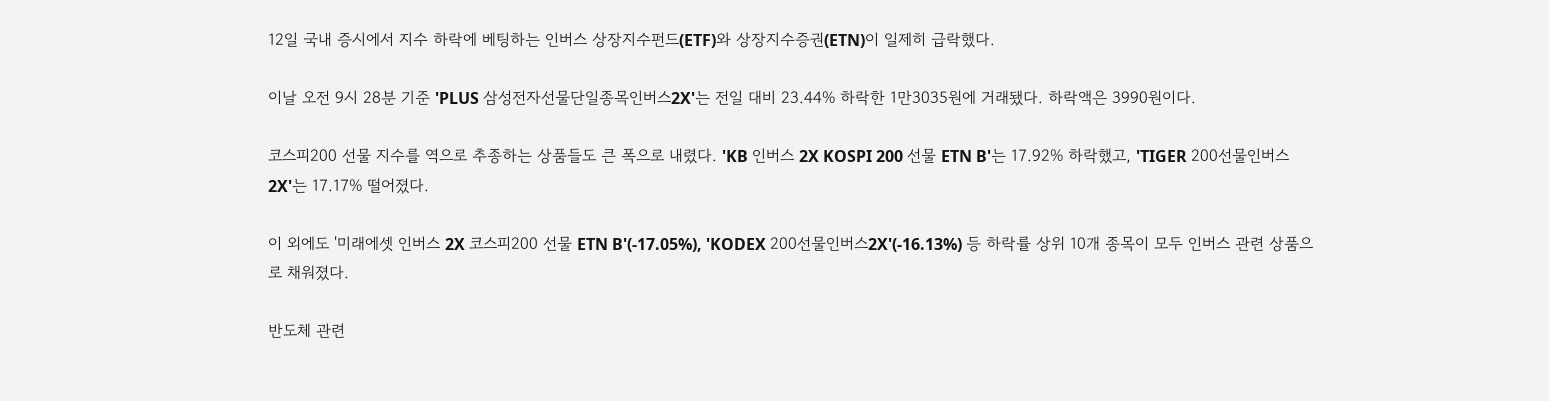12일 국내 증시에서 지수 하락에 베팅하는 인버스 상장지수펀드(ETF)와 상장지수증권(ETN)이 일제히 급락했다.

이날 오전 9시 28분 기준 'PLUS 삼성전자선물단일종목인버스2X'는 전일 대비 23.44% 하락한 1만3035원에 거래됐다. 하락액은 3990원이다.

코스피200 선물 지수를 역으로 추종하는 상품들도 큰 폭으로 내렸다. 'KB 인버스 2X KOSPI 200 선물 ETN B'는 17.92% 하락했고, 'TIGER 200선물인버스2X'는 17.17% 떨어졌다.

이 외에도 '미래에셋 인버스 2X 코스피200 선물 ETN B'(-17.05%), 'KODEX 200선물인버스2X'(-16.13%) 등 하락률 상위 10개 종목이 모두 인버스 관련 상품으로 채워졌다.

반도체 관련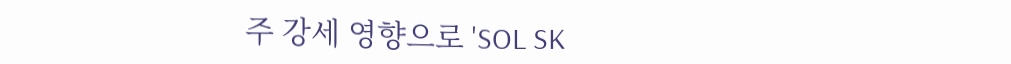주 강세 영향으로 'SOL SK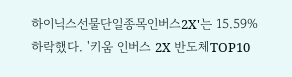하이닉스선물단일종목인버스2X'는 15.59% 하락했다. '키움 인버스 2X 반도체TOP10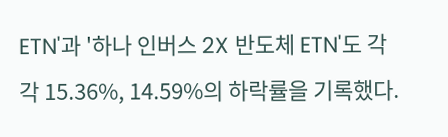ETN'과 '하나 인버스 2X 반도체 ETN'도 각각 15.36%, 14.59%의 하락률을 기록했다.